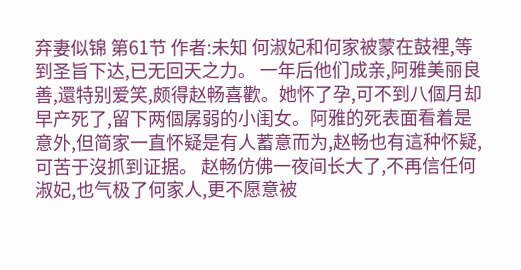弃妻似锦 第61节 作者:未知 何淑妃和何家被蒙在鼓裡,等到圣旨下达,已无回天之力。 一年后他们成亲,阿雅美丽良善,還特别爱笑,颇得赵畅喜歡。她怀了孕,可不到八個月却早产死了,留下两個孱弱的小闺女。阿雅的死表面看着是意外,但简家一直怀疑是有人蓄意而为,赵畅也有這种怀疑,可苦于沒抓到证据。 赵畅仿佛一夜间长大了,不再信任何淑妃,也气极了何家人,更不愿意被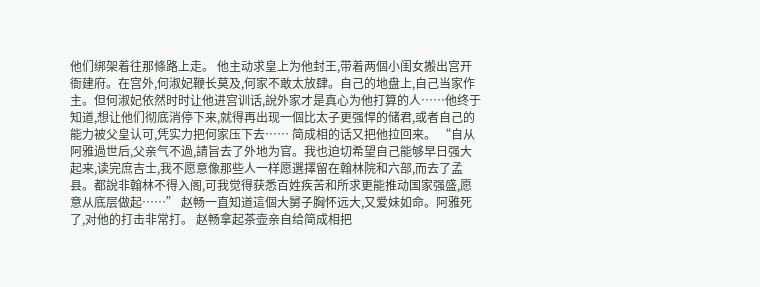他们绑架着往那條路上走。 他主动求皇上为他封王,带着两個小闺女搬出宫开衙建府。在宫外,何淑妃鞭长莫及,何家不敢太放肆。自己的地盘上,自己当家作主。但何淑妃依然时时让他进宫训话,說外家才是真心为他打算的人……他终于知道,想让他们彻底消停下来,就得再出现一個比太子更强悍的储君,或者自己的能力被父皇认可,凭实力把何家压下去…… 简成相的话又把他拉回来。 “自从阿雅過世后,父亲气不過,請旨去了外地为官。我也迫切希望自己能够早日强大起来,读完庶吉士,我不愿意像那些人一样愿選擇留在翰林院和六部,而去了孟县。都說非翰林不得入阁,可我觉得获悉百姓疾苦和所求更能推动国家强盛,愿意从底层做起……” 赵畅一直知道這個大舅子胸怀远大,又爱妹如命。阿雅死了,对他的打击非常打。 赵畅拿起茶壶亲自给简成相把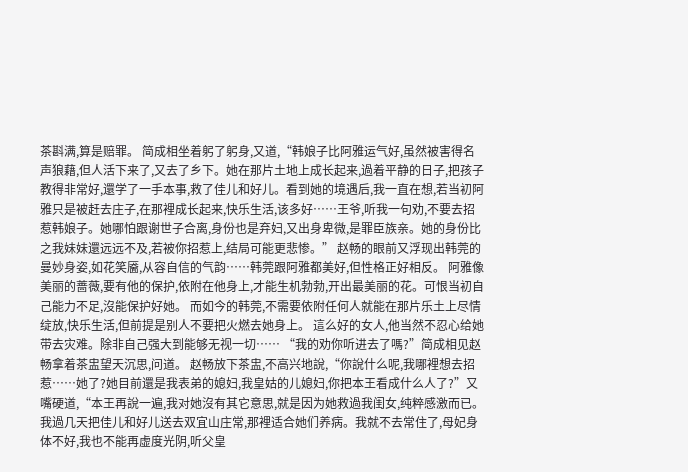茶斟满,算是赔罪。 简成相坐着躬了躬身,又道,“韩娘子比阿雅运气好,虽然被害得名声狼藉,但人活下来了,又去了乡下。她在那片土地上成长起来,過着平静的日子,把孩子教得非常好,還学了一手本事,救了佳儿和好儿。看到她的境遇后,我一直在想,若当初阿雅只是被赶去庄子,在那裡成长起来,快乐生活,该多好……王爷,听我一句劝,不要去招惹韩娘子。她哪怕跟谢世子合离,身份也是弃妇,又出身卑微,是罪臣族亲。她的身份比之我妹妹還远远不及,若被你招惹上,结局可能更悲惨。” 赵畅的眼前又浮现出韩莞的曼妙身姿,如花笑靥,从容自信的气韵……韩莞跟阿雅都美好,但性格正好相反。 阿雅像美丽的蔷薇,要有他的保护,依附在他身上,才能生机勃勃,开出最美丽的花。可恨当初自己能力不足,沒能保护好她。 而如今的韩莞,不需要依附任何人就能在那片乐土上尽情绽放,快乐生活,但前提是别人不要把火燃去她身上。 這么好的女人,他当然不忍心给她带去灾难。除非自己强大到能够无视一切…… “我的劝你听进去了嗎?”简成相见赵畅拿着茶盅望天沉思,问道。 赵畅放下茶盅,不高兴地說,“你說什么呢,我哪裡想去招惹……她了?她目前還是我表弟的媳妇,我皇姑的儿媳妇,你把本王看成什么人了?”又嘴硬道,“本王再說一遍,我对她沒有其它意思,就是因为她救過我闺女,纯粹感激而已。我過几天把佳儿和好儿送去双宜山庄常,那裡适合她们养病。我就不去常住了,母妃身体不好,我也不能再虚度光阴,听父皇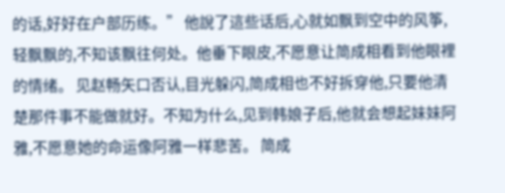的话,好好在户部历练。” 他說了這些话后,心就如飘到空中的风筝,轻飘飘的,不知该飘往何处。他垂下眼皮,不愿意让简成相看到他眼裡的情绪。 见赵畅矢口否认,目光躲闪,简成相也不好拆穿他,只要他清楚那件事不能做就好。不知为什么,见到韩娘子后,他就会想起妹妹阿雅,不愿意她的命运像阿雅一样悲苦。 简成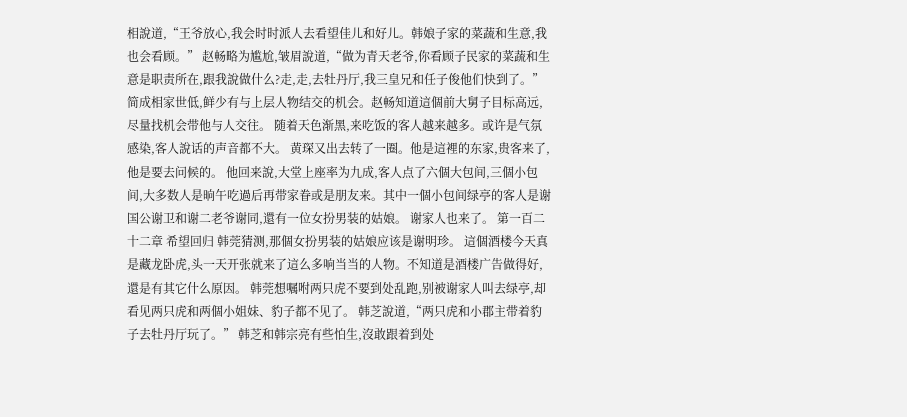相說道,“王爷放心,我会时时派人去看望佳儿和好儿。韩娘子家的菜蔬和生意,我也会看顾。” 赵畅略为尴尬,皱眉說道,“做为青天老爷,你看顾子民家的菜蔬和生意是职责所在,跟我說做什么?走,走,去牡丹厅,我三皇兄和任子俊他们快到了。” 简成相家世低,鲜少有与上层人物结交的机会。赵畅知道這個前大舅子目标高远,尽量找机会带他与人交往。 随着天色渐黑,来吃饭的客人越来越多。或许是气氛感染,客人說话的声音都不大。 黄琛又出去转了一圈。他是這裡的东家,贵客来了,他是要去问候的。 他回来說,大堂上座率为九成,客人点了六個大包间,三個小包间,大多数人是晌午吃過后再带家眷或是朋友来。其中一個小包间绿亭的客人是谢国公谢卫和谢二老爷谢同,還有一位女扮男装的姑娘。 谢家人也来了。 第一百二十二章 希望回归 韩莞猜测,那個女扮男装的姑娘应该是谢明珍。 這個酒楼今天真是藏龙卧虎,头一天开张就来了這么多响当当的人物。不知道是酒楼广告做得好,還是有其它什么原因。 韩莞想嘱咐两只虎不要到处乱跑,别被谢家人叫去绿亭,却看见两只虎和两個小姐妹、豹子都不见了。 韩芝說道,“两只虎和小郡主带着豹子去牡丹厅玩了。” 韩芝和韩宗亮有些怕生,沒敢跟着到处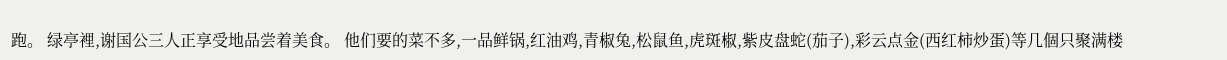跑。 绿亭裡,谢国公三人正享受地品尝着美食。 他们要的菜不多,一品鲜锅,红油鸡,青椒兔,松鼠鱼,虎斑椒,紫皮盘蛇(茄子),彩云点金(西红柿炒蛋)等几個只聚满楼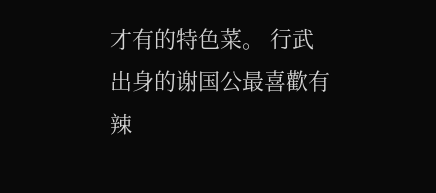才有的特色菜。 行武出身的谢国公最喜歡有辣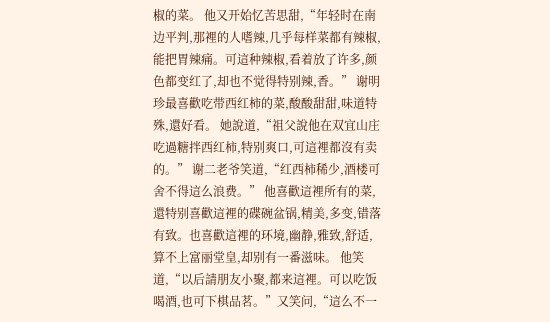椒的菜。 他又开始忆苦思甜,“年轻时在南边平判,那裡的人嗜辣,几乎每样菜都有辣椒,能把胃辣痛。可這种辣椒,看着放了许多,颜色都变红了,却也不觉得特别辣,香。” 谢明珍最喜歡吃带西红柿的菜,酸酸甜甜,味道特殊,還好看。 她說道,“祖父說他在双宜山庄吃過糖拌西红柿,特别爽口,可這裡都沒有卖的。” 谢二老爷笑道,“红西柿稀少,酒楼可舍不得這么浪费。” 他喜歡這裡所有的菜,還特别喜歡這裡的碟碗盆锅,精美,多变,错落有致。也喜歡這裡的环境,幽静,雅致,舒适,算不上富丽堂皇,却别有一番滋味。 他笑道,“以后請朋友小聚,都来這裡。可以吃饭喝酒,也可下棋品茗。”又笑问,“這么不一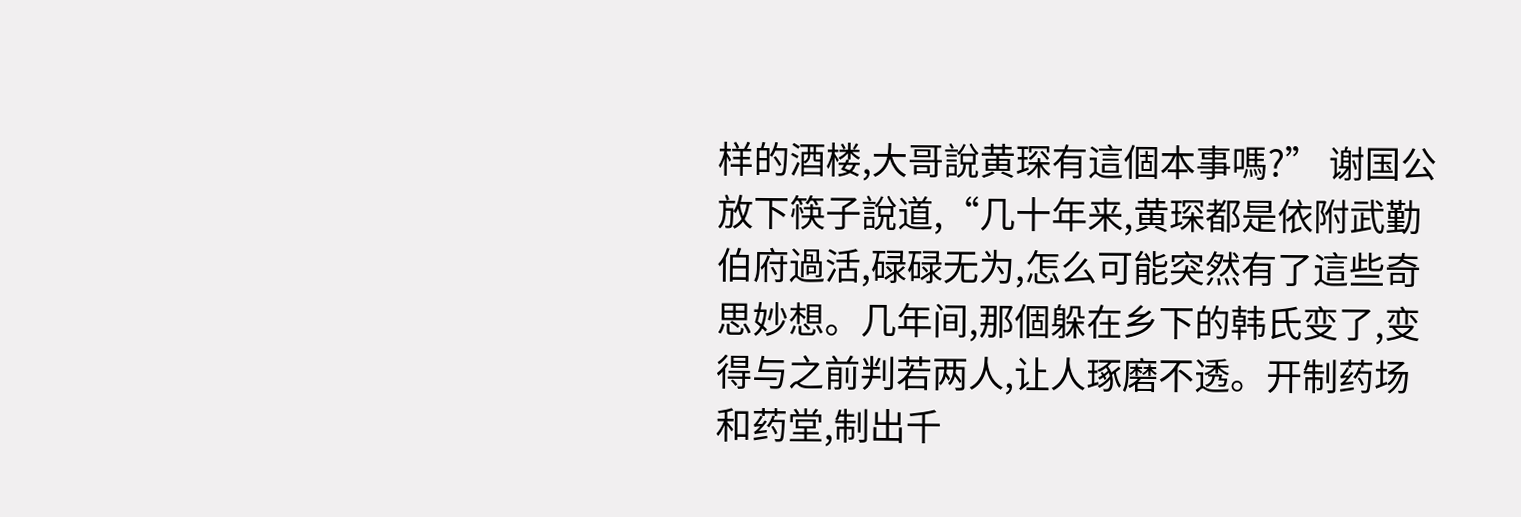样的酒楼,大哥說黄琛有這個本事嗎?” 谢国公放下筷子說道,“几十年来,黄琛都是依附武勤伯府過活,碌碌无为,怎么可能突然有了這些奇思妙想。几年间,那個躲在乡下的韩氏变了,变得与之前判若两人,让人琢磨不透。开制药场和药堂,制出千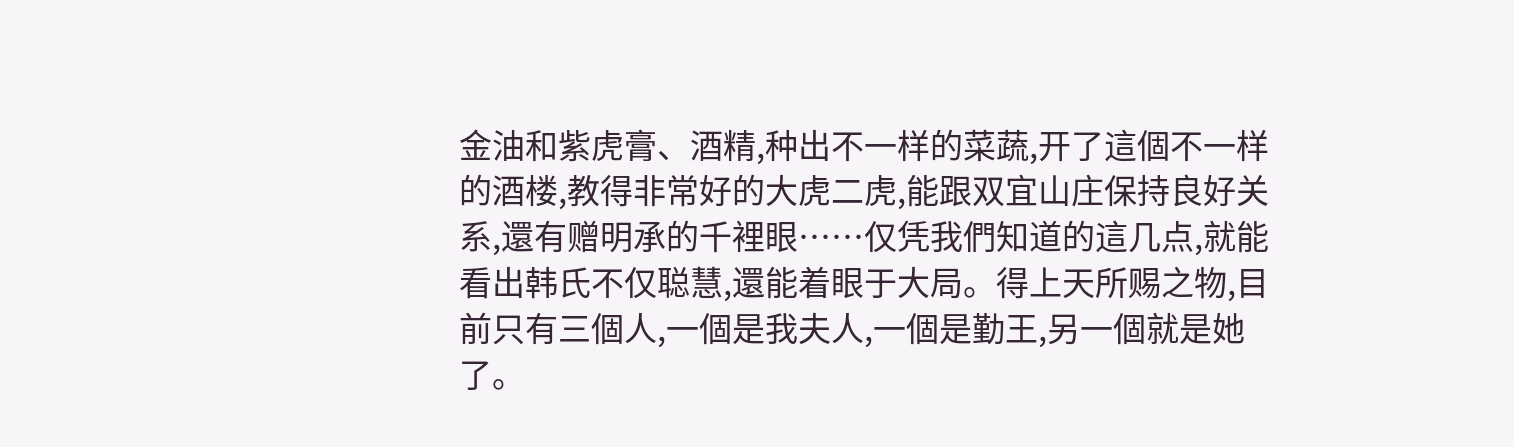金油和紫虎膏、酒精,种出不一样的菜蔬,开了這個不一样的酒楼,教得非常好的大虎二虎,能跟双宜山庄保持良好关系,還有赠明承的千裡眼……仅凭我們知道的這几点,就能看出韩氏不仅聪慧,還能着眼于大局。得上天所赐之物,目前只有三個人,一個是我夫人,一個是勤王,另一個就是她了。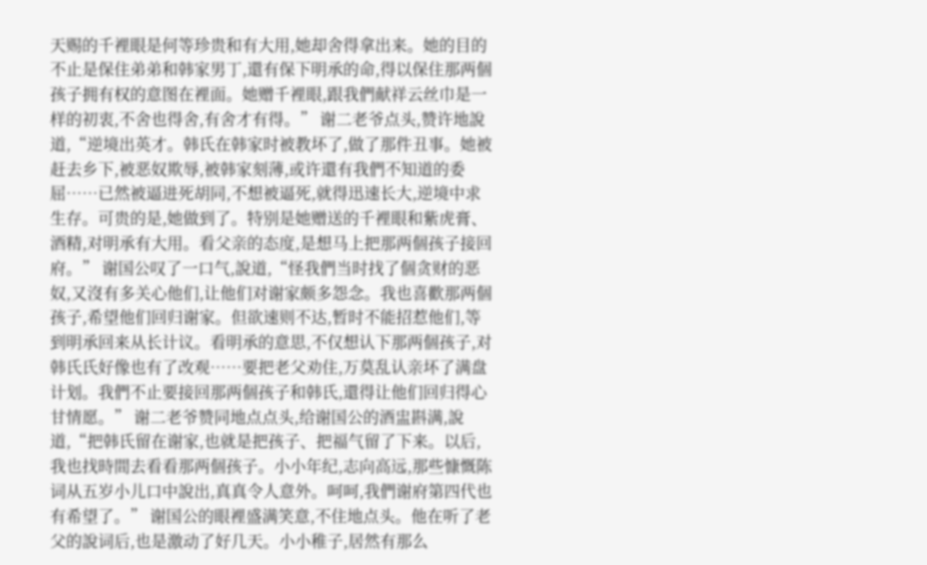天赐的千裡眼是何等珍贵和有大用,她却舍得拿出来。她的目的不止是保住弟弟和韩家男丁,還有保下明承的命,得以保住那两個孩子拥有权的意图在裡面。她赠千裡眼,跟我們献祥云丝巾是一样的初衷,不舍也得舍,有舍才有得。” 谢二老爷点头,赞许地說道,“逆境出英才。韩氏在韩家时被教坏了,做了那件丑事。她被赶去乡下,被恶奴欺辱,被韩家刻薄,或许還有我們不知道的委屈……已然被逼进死胡同,不想被逼死,就得迅速长大,逆境中求生存。可贵的是,她做到了。特别是她赠送的千裡眼和紫虎膏、酒精,对明承有大用。看父亲的态度,是想马上把那两個孩子接回府。” 谢国公叹了一口气,說道,“怪我們当时找了個贪财的恶奴,又沒有多关心他们,让他们对谢家颇多怨念。我也喜歡那两個孩子,希望他们回归谢家。但欲速则不达,暂时不能招惹他们,等到明承回来从长计议。看明承的意思,不仅想认下那两個孩子,对韩氏氏好像也有了改观……要把老父劝住,万莫乱认亲坏了满盘计划。我們不止要接回那两個孩子和韩氏,還得让他们回归得心甘情愿。” 谢二老爷赞同地点点头,给谢国公的酒盅斟满,說道,“把韩氏留在谢家,也就是把孩子、把福气留了下来。以后,我也找時間去看看那两個孩子。小小年纪,志向高远,那些慷慨陈词从五岁小儿口中說出,真真令人意外。呵呵,我們谢府第四代也有希望了。” 谢国公的眼裡盛满笑意,不住地点头。他在听了老父的說词后,也是激动了好几天。小小稚子,居然有那么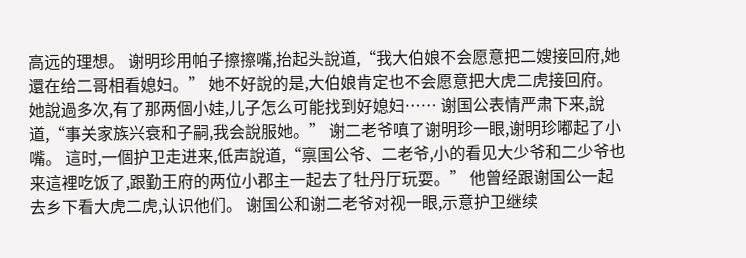高远的理想。 谢明珍用帕子擦擦嘴,抬起头說道,“我大伯娘不会愿意把二嫂接回府,她還在给二哥相看媳妇。” 她不好說的是,大伯娘肯定也不会愿意把大虎二虎接回府。她說過多次,有了那两個小娃,儿子怎么可能找到好媳妇…… 谢国公表情严肃下来,說道,“事关家族兴衰和子嗣,我会說服她。” 谢二老爷嗔了谢明珍一眼,谢明珍嘟起了小嘴。 這时,一個护卫走进来,低声說道,“禀国公爷、二老爷,小的看见大少爷和二少爷也来這裡吃饭了,跟勤王府的两位小郡主一起去了牡丹厅玩耍。” 他曾经跟谢国公一起去乡下看大虎二虎,认识他们。 谢国公和谢二老爷对视一眼,示意护卫继续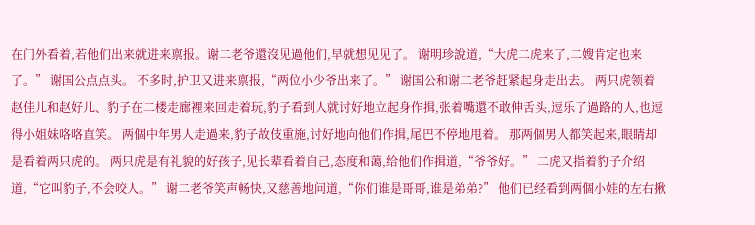在门外看着,若他们出来就进来禀报。谢二老爷還沒见過他们,早就想见见了。 谢明珍說道,“大虎二虎来了,二嫂肯定也来了。” 谢国公点点头。 不多时,护卫又进来禀报,“两位小少爷出来了。” 谢国公和谢二老爷赶紧起身走出去。 两只虎领着赵佳儿和赵好儿、豹子在二楼走廊裡来回走着玩,豹子看到人就讨好地立起身作揖,张着嘴還不敢伸舌头,逗乐了過路的人,也逗得小姐妹咯咯直笑。 两個中年男人走過来,豹子故伎重施,讨好地向他们作揖,尾巴不停地甩着。 那两個男人都笑起来,眼睛却是看着两只虎的。 两只虎是有礼貌的好孩子,见长辈看着自己,态度和蔼,给他们作揖道,“爷爷好。” 二虎又指着豹子介绍道,“它叫豹子,不会咬人。” 谢二老爷笑声畅快,又慈善地问道,“你们谁是哥哥,谁是弟弟?” 他们已经看到两個小娃的左右揪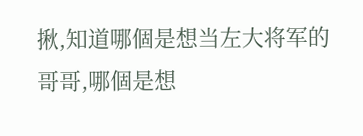揪,知道哪個是想当左大将军的哥哥,哪個是想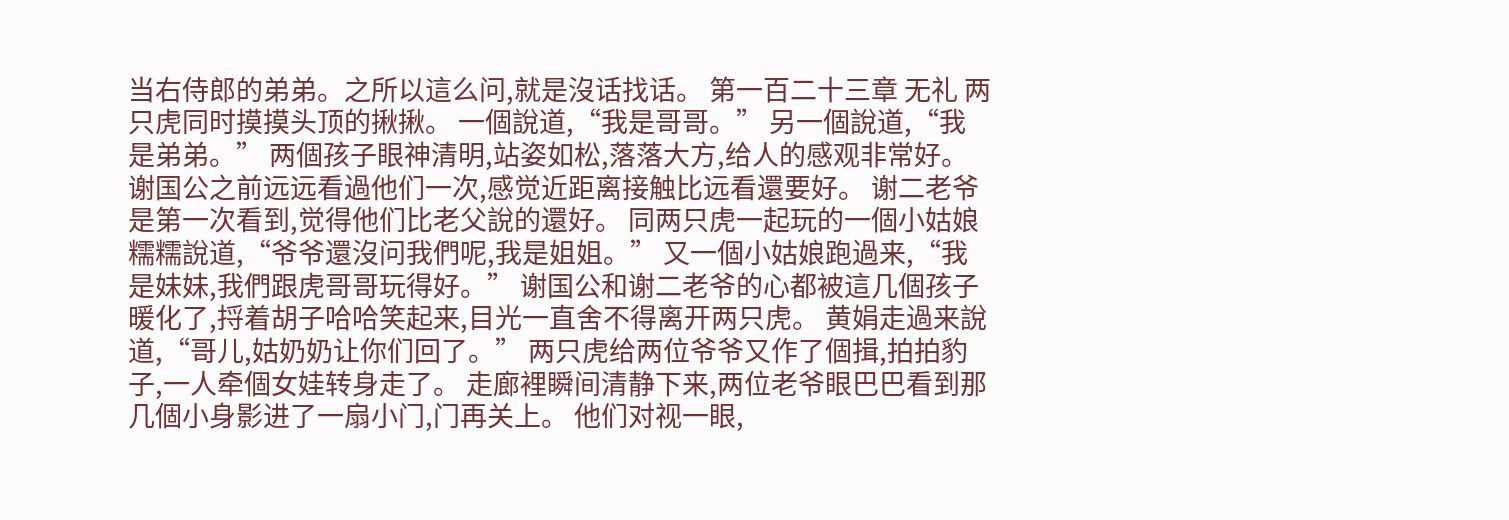当右侍郎的弟弟。之所以這么问,就是沒话找话。 第一百二十三章 无礼 两只虎同时摸摸头顶的揪揪。 一個說道,“我是哥哥。” 另一個說道,“我是弟弟。” 两個孩子眼神清明,站姿如松,落落大方,给人的感观非常好。 谢国公之前远远看過他们一次,感觉近距离接触比远看還要好。 谢二老爷是第一次看到,觉得他们比老父說的還好。 同两只虎一起玩的一個小姑娘糯糯說道,“爷爷還沒问我們呢,我是姐姐。” 又一個小姑娘跑過来,“我是妹妹,我們跟虎哥哥玩得好。” 谢国公和谢二老爷的心都被這几個孩子暖化了,捋着胡子哈哈笑起来,目光一直舍不得离开两只虎。 黄娟走過来說道,“哥儿,姑奶奶让你们回了。” 两只虎给两位爷爷又作了個揖,拍拍豹子,一人牵個女娃转身走了。 走廊裡瞬间清静下来,两位老爷眼巴巴看到那几個小身影进了一扇小门,门再关上。 他们对视一眼,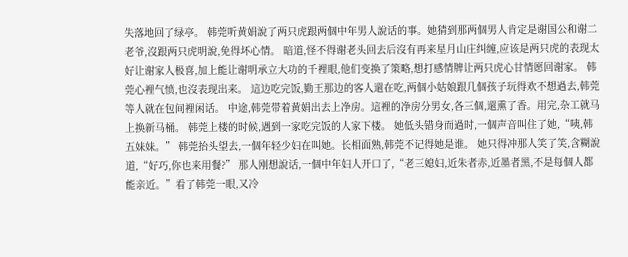失落地回了绿亭。 韩莞听黄娟說了两只虎跟两個中年男人說话的事。她猜到那两個男人肯定是谢国公和谢二老爷,沒跟两只虎明說,免得坏心情。 暗道,怪不得谢老头回去后沒有再来星月山庄纠缠,应该是两只虎的表现太好让谢家人极喜,加上能让谢明承立大功的千裡眼,他们变换了策略,想打感情牌让两只虎心甘情愿回谢家。 韩莞心裡气愤,也沒表现出来。 這边吃完饭,勤王那边的客人還在吃,两個小姑娘跟几個孩子玩得欢不想過去,韩莞等人就在包间裡闲话。 中途,韩莞带着黄娟出去上净房。這裡的净房分男女,各三個,還熏了香。用完,杂工就马上换新马桶。 韩莞上楼的时候,遇到一家吃完饭的人家下楼。 她低头错身而過时,一個声音叫住了她,“咦,韩五妹妹。” 韩莞抬头望去,一個年轻少妇在叫她。长相面熟,韩莞不记得她是谁。 她只得冲那人笑了笑,含糊說道,“好巧,你也来用餐?” 那人刚想說话,一個中年妇人开口了,“老三媳妇,近朱者赤,近墨者黑,不是每個人都能亲近。”看了韩莞一眼,又冷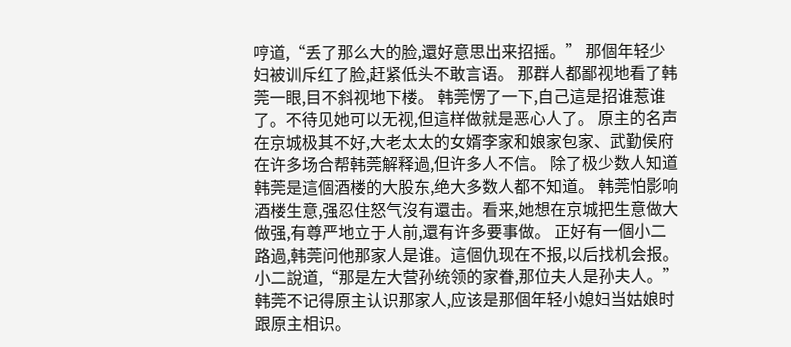哼道,“丢了那么大的脸,還好意思出来招摇。” 那個年轻少妇被训斥红了脸,赶紧低头不敢言语。 那群人都鄙视地看了韩莞一眼,目不斜视地下楼。 韩莞愣了一下,自己這是招谁惹谁了。不待见她可以无视,但這样做就是恶心人了。 原主的名声在京城极其不好,大老太太的女婿李家和娘家包家、武勤侯府在许多场合帮韩莞解释過,但许多人不信。 除了极少数人知道韩莞是這個酒楼的大股东,绝大多数人都不知道。 韩莞怕影响酒楼生意,强忍住怒气沒有還击。看来,她想在京城把生意做大做强,有尊严地立于人前,還有许多要事做。 正好有一個小二路過,韩莞问他那家人是谁。這個仇现在不报,以后找机会报。 小二說道,“那是左大营孙统领的家眷,那位夫人是孙夫人。” 韩莞不记得原主认识那家人,应该是那個年轻小媳妇当姑娘时跟原主相识。